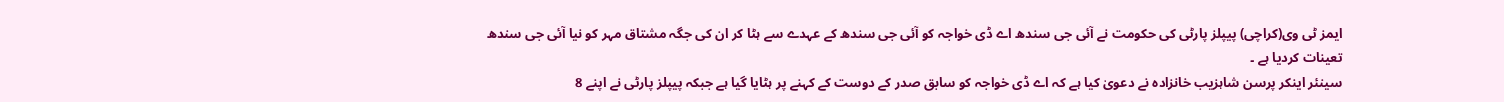ایمز ٹی وی(کراچی) پیپلز پارٹی کی حکومت نے آئی جی سندھ اے ڈی خواجہ کو آئی جی سندھ کے عہدے سے ہٹا کر ان کی جگہ مشتاق مہر کو نیا آئی جی سندھ تعینات کردیا ہے ۔
سینئر اینکر پرسن شاہزیب خانزادہ نے دعویٰ کیا ہے کہ اے ڈی خواجہ کو سابق صدر کے دوست کے کہنے پر ہٹایا گیا ہے جبکہ پیپلز پارٹی نے اپنے 8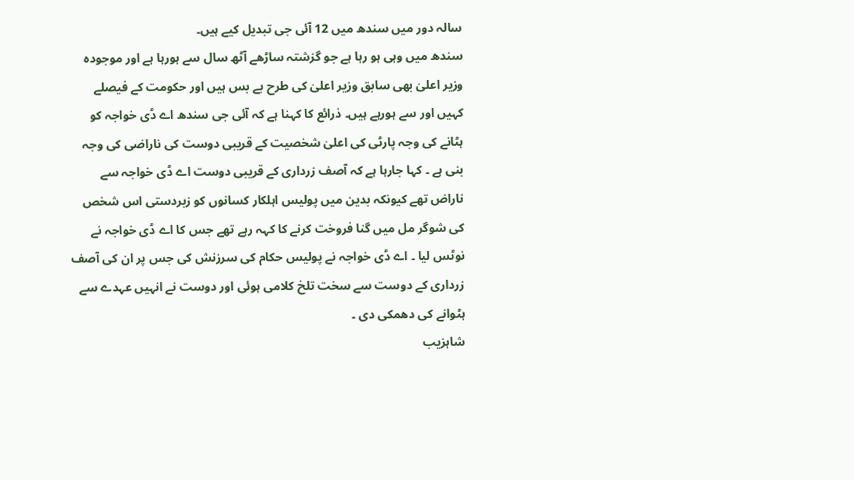سالہ دور میں سندھ میں 12 آئی جی تبدیل کیے ہیں۔
سندھ میں وہی ہو رہا ہے جو گزشتہ ساڑھے آٹھ سال سے ہورہا ہے اور موجودہ وزیر اعلیٰ بھی سابق وزیر اعلیٰ کی طرح بے بس ہیں اور حکومت کے فیصلے کہیں اور سے ہورہے ہیں۔ ذرائع کا کہنا ہے کہ آئی جی سندھ اے ڈی خواجہ کو ہٹانے کی وجہ پارٹی کی اعلیٰ شخصیت کے قریبی دوست کی ناراضی کی وجہ بنی ہے ۔ کہا جارہا ہے کہ آصف زرداری کے قریبی دوست اے ڈی خواجہ سے ناراض تھے کیونکہ بدین میں پولیس اہلکار کسانوں کو زبردستی اس شخص کی شوگر مل میں گنا فروخت کرنے کا کہہ رہے تھے جس کا اے ڈی خواجہ نے نوٹس لیا ۔ اے ڈی خواجہ نے پولیس حکام کی سرزنش کی جس پر ان کی آصف زرداری کے دوست سے سخت تلخ کلامی ہوئی اور دوست نے انہیں عہدے سے ہٹوانے کی دھمکی دی ۔
شاہزیب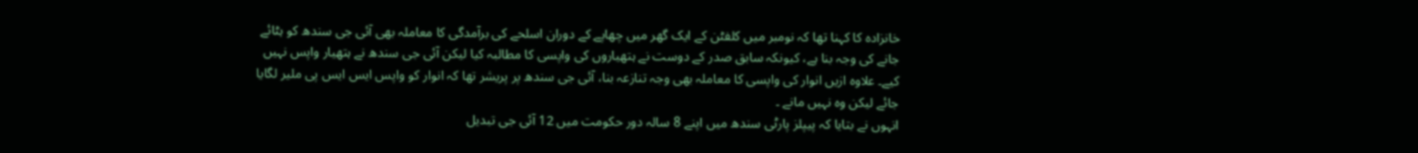خانزادہ کا کہنا تھا کہ نومبر میں کلفٹن کے ایک گھر میں چھاپے کے دوران اسلحے کی برآمدگی کا معاملہ بھی آئی جی سندھ کو ہٹائے جانے کی وجہ بنا ہے، کیونکہ سابق صدر کے دوست نے ہتھیاروں کی واپسی کا مطالبہ کیا لیکن آئی جی سندھ نے ہتھیار واپس نہیں کیے۔ علاوہ ازیں انوار کی واپسی کا معاملہ بھی وجہ تنازعہ بنا، آئی جی سندھ پر پریشر تھا کہ انوار کو واپس ایس ایس پی ملیر لگایا جائے لیکن وہ نہیں مانے ۔
انہوں نے بتایا کہ پیپلز پارٹی سندھ میں اپنے 8 سالہ دور حکومت میں 12 آئی جی تبدیل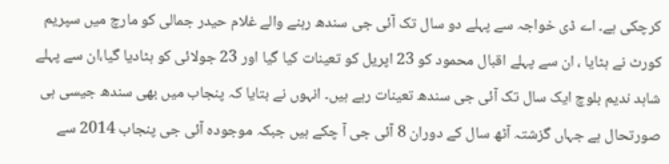کرچکی ہے۔ اے ڈی خواجہ سے پہلے دو سال تک آئی جی سندھ رہنے والے غلام حیدر جمالی کو مارچ میں سپریم کورٹ نے ہٹایا ، ان سے پہلے اقبال محمود کو 23 اپریل کو تعینات کیا گیا اور 23 جولائی کو ہٹادیا گیا،ان سے پہلے شاہد ندیم بلوچ ایک سال تک آئی جی سندھ تعینات رہے ہیں۔ انہوں نے بتایا کہ پنجاب میں بھی سندھ جیسی ہی صورتحال ہے جہاں گزشتہ آٹھ سال کے دوران 8 آئی جی آ چکے ہیں جبکہ موجودہ آئی جی پنجاب 2014 سے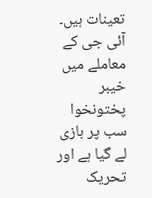تعینات ہیں۔ آئی جی کے معاملے میں خیبر پختونخوا سب پر بازی لے گیا ہے اور تحریک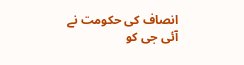انصاف کی حکومت نے آئی جی کو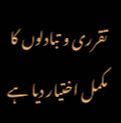تقرری و تبادلوں کا مکمل اختیار دیا ہے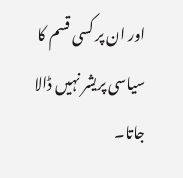اور ان پر کسی قسم کا سیاسی پریشر نہیں ڈالا جاتا۔